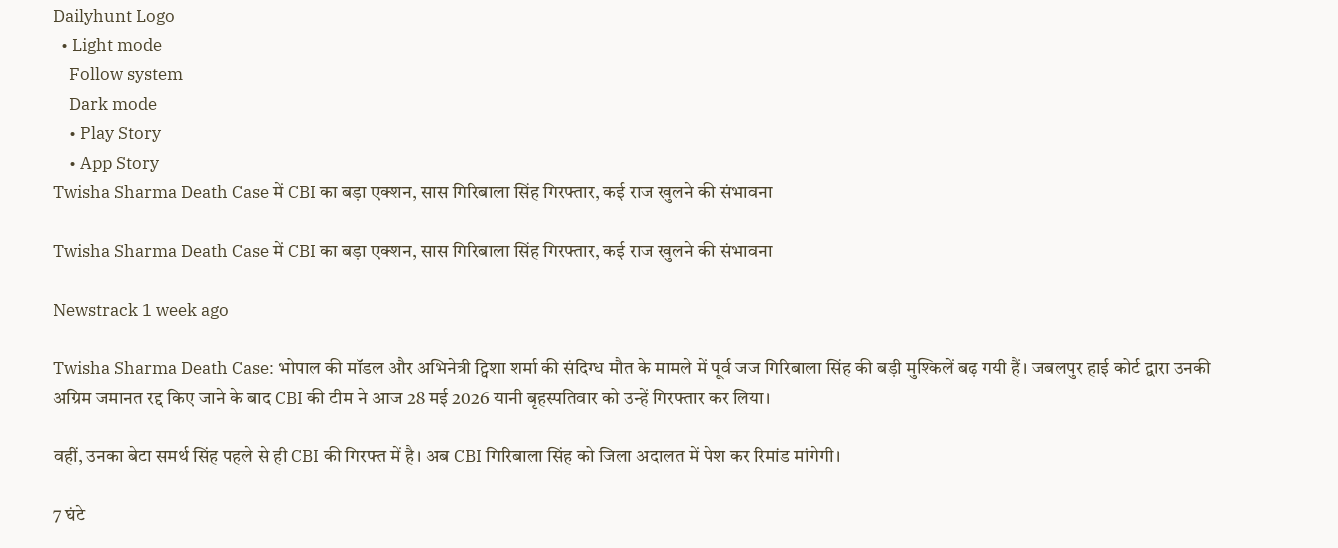Dailyhunt Logo
  • Light mode
    Follow system
    Dark mode
    • Play Story
    • App Story
Twisha Sharma Death Case में CBI का बड़ा एक्शन, सास गिरिबाला सिंह गिरफ्तार, कई राज खुलने की संभावना

Twisha Sharma Death Case में CBI का बड़ा एक्शन, सास गिरिबाला सिंह गिरफ्तार, कई राज खुलने की संभावना

Newstrack 1 week ago

Twisha Sharma Death Case: भोपाल की मॉडल और अभिनेत्री ट्विशा शर्मा की संदिग्ध मौत के मामले में पूर्व जज गिरिबाला सिंह की बड़ी मुश्किलें बढ़ गयी हैं। जबलपुर हाई कोर्ट द्वारा उनकी अग्रिम जमानत रद्द किए जाने के बाद CBI की टीम ने आज 28 मई 2026 यानी बृहस्पतिवार को उन्हें गिरफ्तार कर लिया।

वहीं, उनका बेटा समर्थ सिंह पहले से ही CBI की गिरफ्त में है। अब CBI गिरिबाला सिंह को जिला अदालत में पेश कर रिमांड मांगेगी।

7 घंटे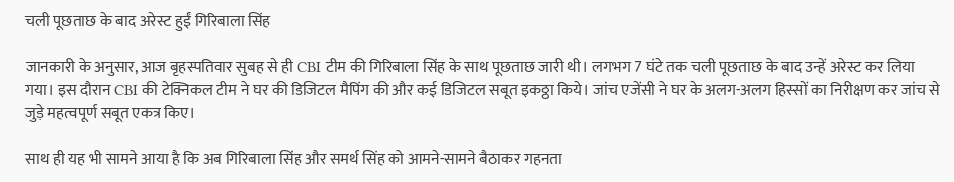चली पूछताछ के बाद अरेस्ट हुईं गिरिबाला सिंह

जानकारी के अनुसार, आज बृहस्पतिवार सुबह से ही CBI टीम की गिरिबाला सिंह के साथ पूछताछ जारी थी। लगभग 7 घंटे तक चली पूछताछ के बाद उन्हें अरेस्ट कर लिया गया। इस दौरान CBI की टेक्निकल टीम ने घर की डिजिटल मैपिंग की और कई डिजिटल सबूत इकठ्ठा किये। जांच एजेंसी ने घर के अलग-अलग हिस्सों का निरीक्षण कर जांच से जुड़े महत्वपूर्ण सबूत एकत्र किए।

साथ ही यह भी सामने आया है कि अब गिरिबाला सिंह और समर्थ सिंह को आमने-सामने बैठाकर गहनता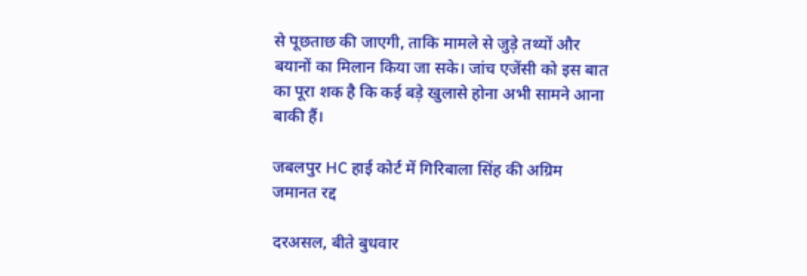से पूछताछ की जाएगी, ताकि मामले से जुड़े तथ्यों और बयानों का मिलान किया जा सके। जांच एजेंसी को इस बात का पूरा शक है कि कई बड़े खुलासे होना अभी सामने आना बाकी हैं।

जबलपुर HC हाई कोर्ट में गिरिबाला सिंह की अग्रिम जमानत रद्द

दरअसल, बीते बुधवार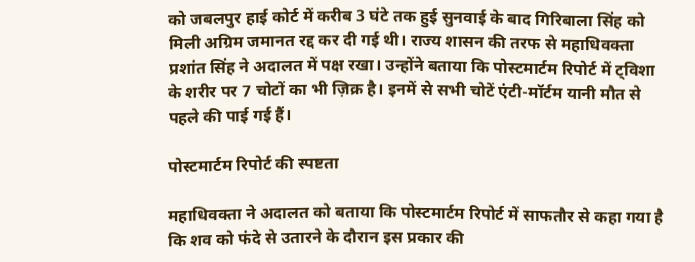को जबलपुर हाई कोर्ट में करीब 3 घंटे तक हुई सुनवाई के बाद गिरिबाला सिंह को मिली अग्रिम जमानत रद्द कर दी गई थी। राज्य शासन की तरफ से महाधिवक्ता प्रशांत सिंह ने अदालत में पक्ष रखा। उन्होंने बताया कि पोस्टमार्टम रिपोर्ट में ट्विशा के शरीर पर 7 चोटों का भी ज़िक्र है। इनमें से सभी चोटें एंटी-मॉर्टम यानी मौत से पहले की पाई गई हैं।

पोस्टमार्टम रिपोर्ट की स्पष्टता

महाधिवक्ता ने अदालत को बताया कि पोस्टमार्टम रिपोर्ट में साफतौर से कहा गया है कि शव को फंदे से उतारने के दौरान इस प्रकार की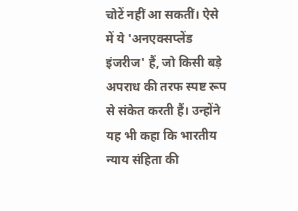चोटें नहीं आ सकतीं। ऐसे में ये 'अनएक्सप्लेंड इंजरीज' हैं, जो किसी बड़े अपराध की तरफ स्पष्ट रूप से संकेत करती हैं। उन्होंने यह भी कहा कि भारतीय न्याय संहिता की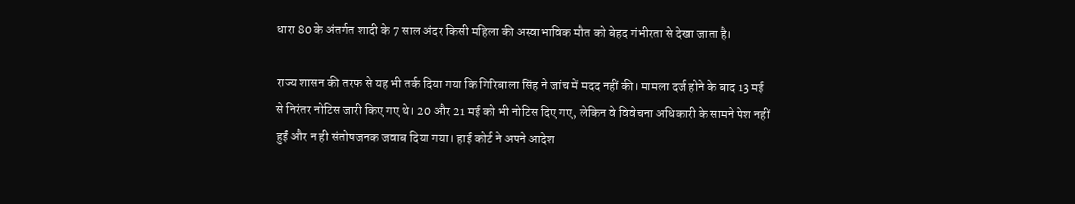धारा 80 के अंतर्गत शादी के 7 साल अंदर किसी महिला की अस्वाभाविक मौत को बेहद गंभीरता से देखा जाता है।

राज्य शासन की तरफ से यह भी तर्क दिया गया कि गिरिबाला सिंह ने जांच में मदद नहीं की। मामला दर्ज होने के बाद 13 मई से निरंतर नोटिस जारी किए गए थे। 20 और 21 मई को भी नोटिस दिए गए, लेकिन वे विवेचना अधिकारी के सामने पेश नहीं हुईं और न ही संतोषजनक जवाब दिया गया। हाई कोर्ट ने अपने आदेश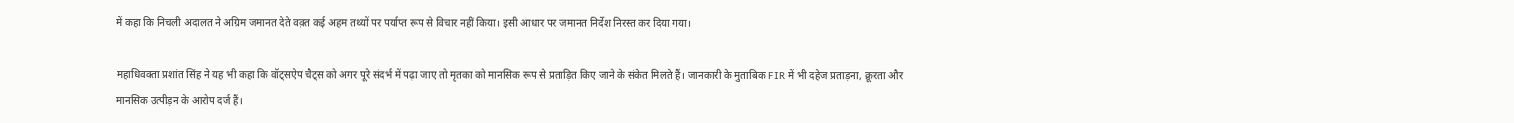में कहा कि निचली अदालत ने अग्रिम जमानत देते वक़्त कई अहम तथ्यों पर पर्याप्त रूप से विचार नहीं किया। इसी आधार पर जमानत निर्देश निरस्त कर दिया गया।

महाधिवक्ता प्रशांत सिंह ने यह भी कहा कि वॉट्सऐप चैट्स को अगर पूरे संदर्भ में पढ़ा जाए तो मृतका को मानसिक रूप से प्रताड़ित किए जाने के संकेत मिलते हैं। जानकारी के मुताबिक FIR में भी दहेज प्रताड़ना, क्रूरता और मानसिक उत्पीड़न के आरोप दर्ज हैं।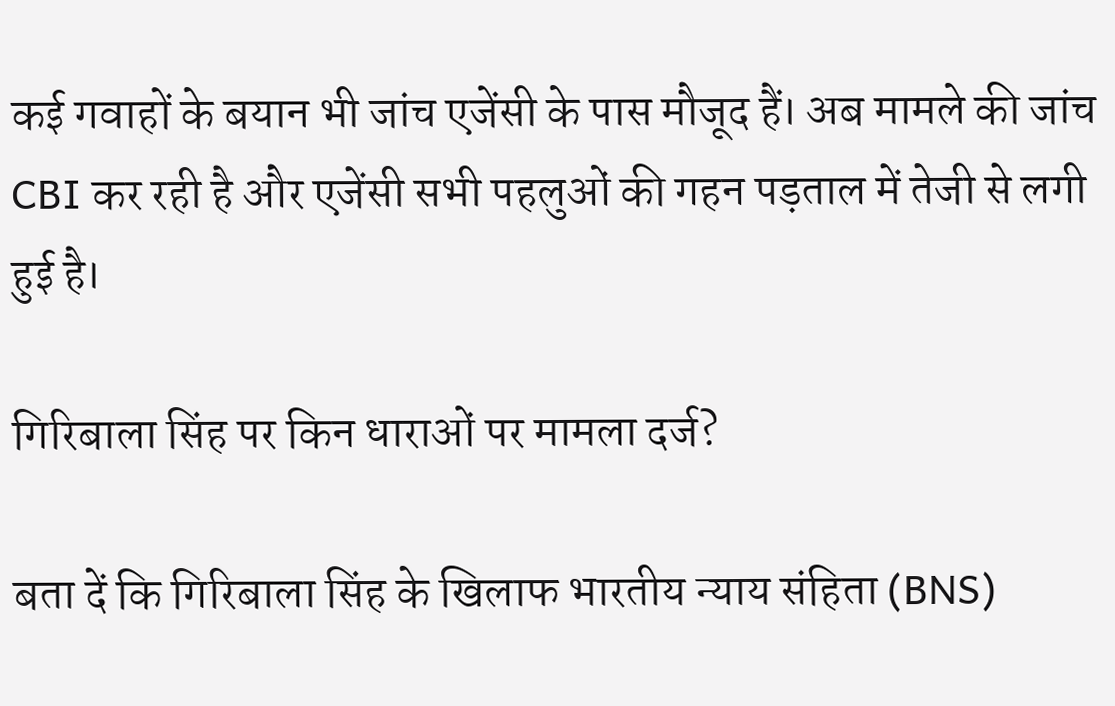कई गवाहों के बयान भी जांच एजेंसी के पास मौजूद हैं। अब मामले की जांच CBI कर रही है और एजेंसी सभी पहलुओं की गहन पड़ताल में तेजी से लगी हुई है।

गिरिबाला सिंह पर किन धाराओं पर मामला दर्ज?

बता दें कि गिरिबाला सिंह के खिलाफ भारतीय न्याय संहिता (BNS)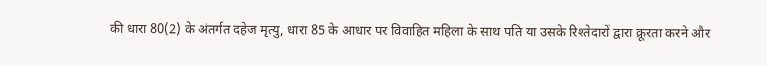की धारा 80(2) के अंतर्गत दहेज मृत्यु, धारा 85 के आधार पर विवाहित महिला के साथ पति या उसके रिश्तेदारों द्वारा क्रूरता करने और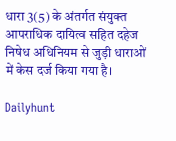धारा 3(5) के अंतर्गत संयुक्त आपराधिक दायित्व सहित दहेज निषेध अधिनियम से जुड़ी धाराओं में केस दर्ज किया गया है।

Dailyhunt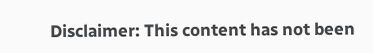Disclaimer: This content has not been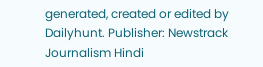generated, created or edited by Dailyhunt. Publisher: Newstrack Journalism Hindi